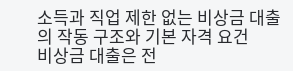소득과 직업 제한 없는 비상금 대출의 작동 구조와 기본 자격 요건
비상금 대출은 전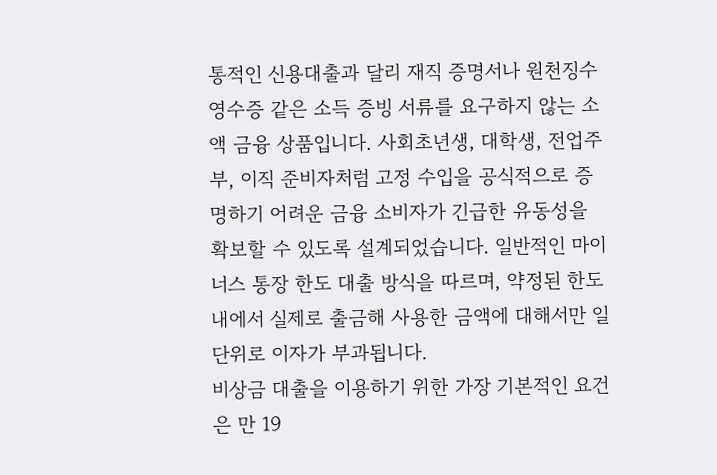통적인 신용대출과 달리 재직 증명서나 원천징수영수증 같은 소득 증빙 서류를 요구하지 않는 소액 금융 상품입니다. 사회초년생, 대학생, 전업주부, 이직 준비자처럼 고정 수입을 공식적으로 증명하기 어려운 금융 소비자가 긴급한 유동성을 확보할 수 있도록 설계되었습니다. 일반적인 마이너스 통장 한도 대출 방식을 따르며, 약정된 한도 내에서 실제로 출금해 사용한 금액에 대해서만 일단위로 이자가 부과됩니다.
비상금 대출을 이용하기 위한 가장 기본적인 요건은 만 19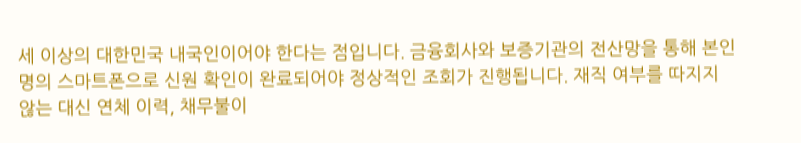세 이상의 대한민국 내국인이어야 한다는 점입니다. 금융회사와 보증기관의 전산망을 통해 본인 명의 스마트폰으로 신원 확인이 완료되어야 정상적인 조회가 진행됩니다. 재직 여부를 따지지 않는 대신 연체 이력, 채무불이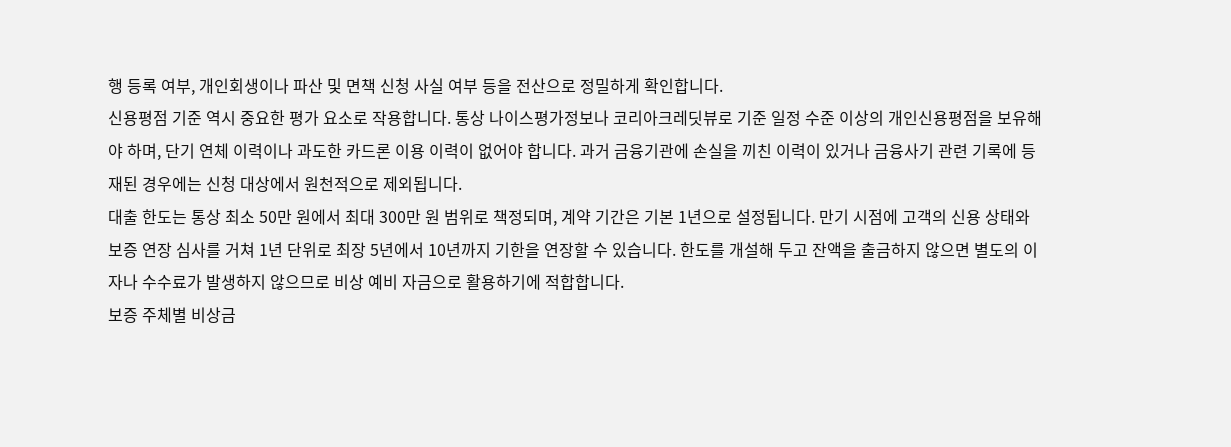행 등록 여부, 개인회생이나 파산 및 면책 신청 사실 여부 등을 전산으로 정밀하게 확인합니다.
신용평점 기준 역시 중요한 평가 요소로 작용합니다. 통상 나이스평가정보나 코리아크레딧뷰로 기준 일정 수준 이상의 개인신용평점을 보유해야 하며, 단기 연체 이력이나 과도한 카드론 이용 이력이 없어야 합니다. 과거 금융기관에 손실을 끼친 이력이 있거나 금융사기 관련 기록에 등재된 경우에는 신청 대상에서 원천적으로 제외됩니다.
대출 한도는 통상 최소 50만 원에서 최대 300만 원 범위로 책정되며, 계약 기간은 기본 1년으로 설정됩니다. 만기 시점에 고객의 신용 상태와 보증 연장 심사를 거쳐 1년 단위로 최장 5년에서 10년까지 기한을 연장할 수 있습니다. 한도를 개설해 두고 잔액을 출금하지 않으면 별도의 이자나 수수료가 발생하지 않으므로 비상 예비 자금으로 활용하기에 적합합니다.
보증 주체별 비상금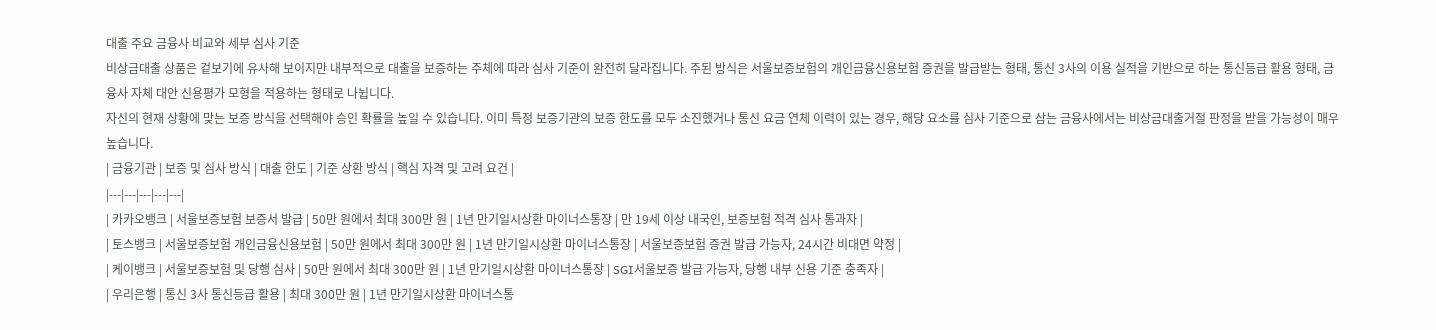대출 주요 금융사 비교와 세부 심사 기준
비상금대출 상품은 겉보기에 유사해 보이지만 내부적으로 대출을 보증하는 주체에 따라 심사 기준이 완전히 달라집니다. 주된 방식은 서울보증보험의 개인금융신용보험 증권을 발급받는 형태, 통신 3사의 이용 실적을 기반으로 하는 통신등급 활용 형태, 금융사 자체 대안 신용평가 모형을 적용하는 형태로 나뉩니다.
자신의 현재 상황에 맞는 보증 방식을 선택해야 승인 확률을 높일 수 있습니다. 이미 특정 보증기관의 보증 한도를 모두 소진했거나 통신 요금 연체 이력이 있는 경우, 해당 요소를 심사 기준으로 삼는 금융사에서는 비상금대출거절 판정을 받을 가능성이 매우 높습니다.
| 금융기관 | 보증 및 심사 방식 | 대출 한도 | 기준 상환 방식 | 핵심 자격 및 고려 요건 |
|---|---|---|---|---|
| 카카오뱅크 | 서울보증보험 보증서 발급 | 50만 원에서 최대 300만 원 | 1년 만기일시상환 마이너스통장 | 만 19세 이상 내국인, 보증보험 적격 심사 통과자 |
| 토스뱅크 | 서울보증보험 개인금융신용보험 | 50만 원에서 최대 300만 원 | 1년 만기일시상환 마이너스통장 | 서울보증보험 증권 발급 가능자, 24시간 비대면 약정 |
| 케이뱅크 | 서울보증보험 및 당행 심사 | 50만 원에서 최대 300만 원 | 1년 만기일시상환 마이너스통장 | SGI서울보증 발급 가능자, 당행 내부 신용 기준 충족자 |
| 우리은행 | 통신 3사 통신등급 활용 | 최대 300만 원 | 1년 만기일시상환 마이너스통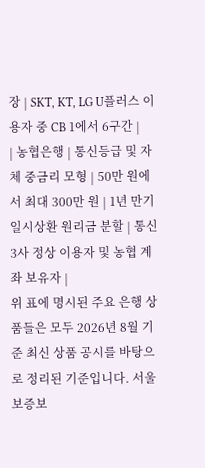장 | SKT, KT, LG U플러스 이용자 중 CB 1에서 6구간 |
| 농협은행 | 통신등급 및 자체 중금리 모형 | 50만 원에서 최대 300만 원 | 1년 만기일시상환 원리금 분할 | 통신 3사 정상 이용자 및 농협 계좌 보유자 |
위 표에 명시된 주요 은행 상품들은 모두 2026년 8월 기준 최신 상품 공시를 바탕으로 정리된 기준입니다. 서울보증보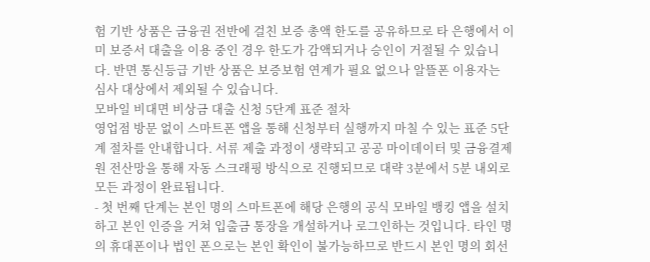험 기반 상품은 금융권 전반에 걸친 보증 총액 한도를 공유하므로 타 은행에서 이미 보증서 대출을 이용 중인 경우 한도가 감액되거나 승인이 거절될 수 있습니다. 반면 통신등급 기반 상품은 보증보험 연계가 필요 없으나 알뜰폰 이용자는 심사 대상에서 제외될 수 있습니다.
모바일 비대면 비상금 대출 신청 5단계 표준 절차
영업점 방문 없이 스마트폰 앱을 통해 신청부터 실행까지 마칠 수 있는 표준 5단계 절차를 안내합니다. 서류 제출 과정이 생략되고 공공 마이데이터 및 금융결제원 전산망을 통해 자동 스크래핑 방식으로 진행되므로 대략 3분에서 5분 내외로 모든 과정이 완료됩니다.
- 첫 번째 단계는 본인 명의 스마트폰에 해당 은행의 공식 모바일 뱅킹 앱을 설치하고 본인 인증을 거쳐 입출금 통장을 개설하거나 로그인하는 것입니다. 타인 명의 휴대폰이나 법인 폰으로는 본인 확인이 불가능하므로 반드시 본인 명의 회선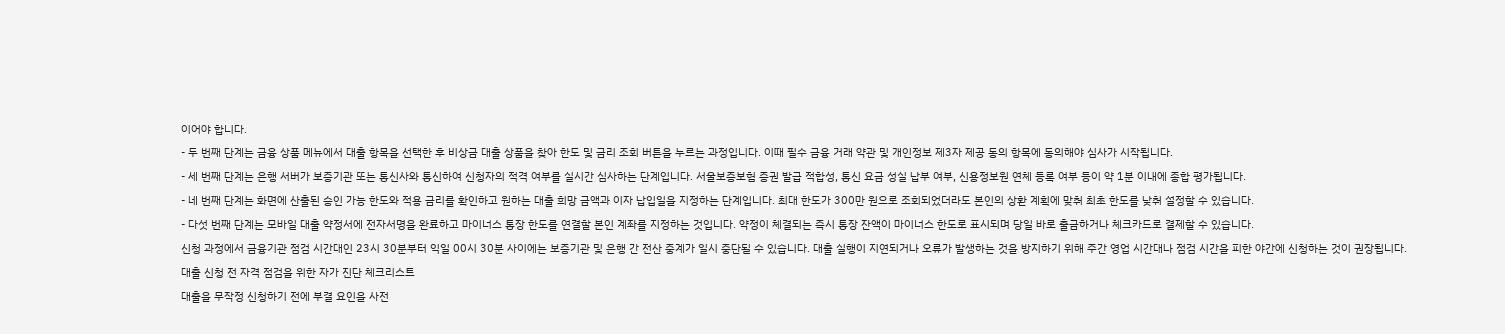이어야 합니다.
- 두 번째 단계는 금융 상품 메뉴에서 대출 항목을 선택한 후 비상금 대출 상품을 찾아 한도 및 금리 조회 버튼을 누르는 과정입니다. 이때 필수 금융 거래 약관 및 개인정보 제3자 제공 동의 항목에 동의해야 심사가 시작됩니다.
- 세 번째 단계는 은행 서버가 보증기관 또는 통신사와 통신하여 신청자의 적격 여부를 실시간 심사하는 단계입니다. 서울보증보험 증권 발급 적합성, 통신 요금 성실 납부 여부, 신용정보원 연체 등록 여부 등이 약 1분 이내에 종합 평가됩니다.
- 네 번째 단계는 화면에 산출된 승인 가능 한도와 적용 금리를 확인하고 원하는 대출 희망 금액과 이자 납입일을 지정하는 단계입니다. 최대 한도가 300만 원으로 조회되었더라도 본인의 상환 계획에 맞춰 최초 한도를 낮춰 설정할 수 있습니다.
- 다섯 번째 단계는 모바일 대출 약정서에 전자서명을 완료하고 마이너스 통장 한도를 연결할 본인 계좌를 지정하는 것입니다. 약정이 체결되는 즉시 통장 잔액이 마이너스 한도로 표시되며 당일 바로 출금하거나 체크카드로 결제할 수 있습니다.
신청 과정에서 금융기관 점검 시간대인 23시 30분부터 익일 00시 30분 사이에는 보증기관 및 은행 간 전산 중계가 일시 중단될 수 있습니다. 대출 실행이 지연되거나 오류가 발생하는 것을 방지하기 위해 주간 영업 시간대나 점검 시간을 피한 야간에 신청하는 것이 권장됩니다.
대출 신청 전 자격 점검을 위한 자가 진단 체크리스트
대출을 무작정 신청하기 전에 부결 요인을 사전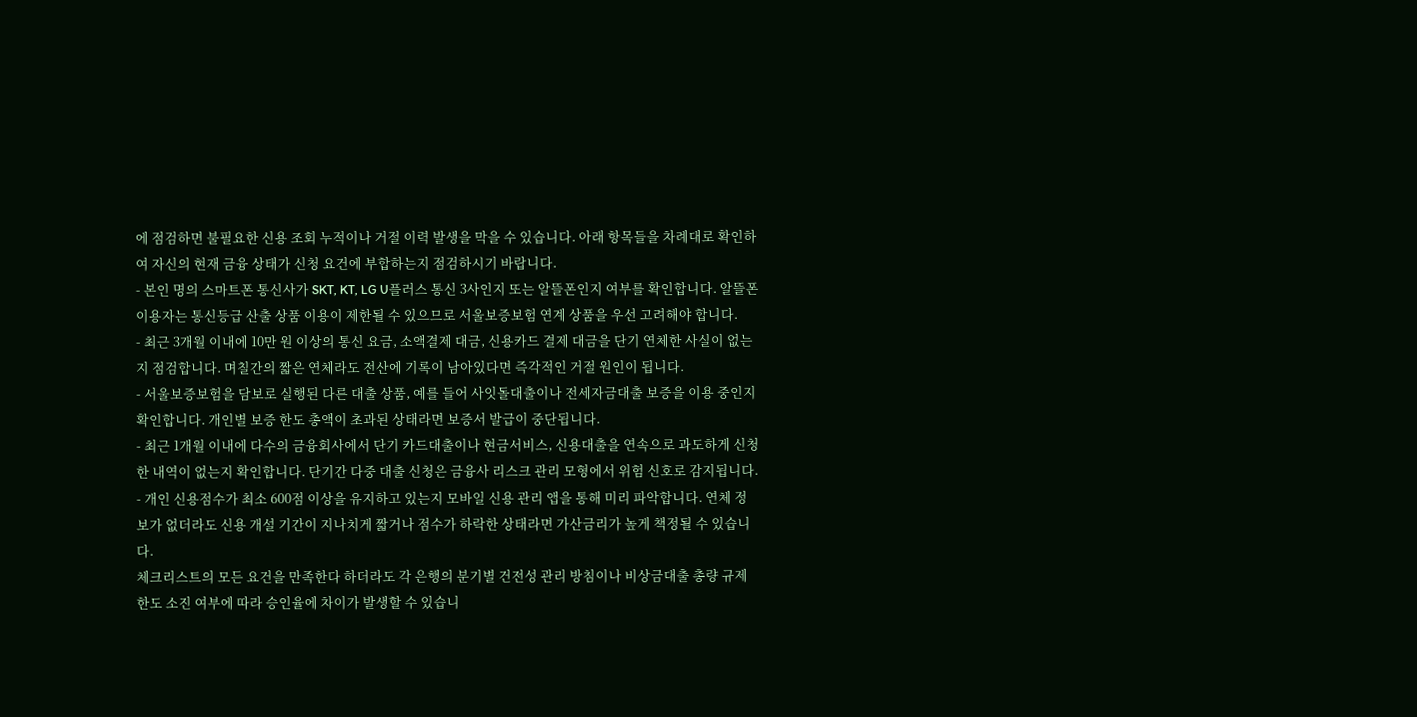에 점검하면 불필요한 신용 조회 누적이나 거절 이력 발생을 막을 수 있습니다. 아래 항목들을 차례대로 확인하여 자신의 현재 금융 상태가 신청 요건에 부합하는지 점검하시기 바랍니다.
- 본인 명의 스마트폰 통신사가 SKT, KT, LG U플러스 통신 3사인지 또는 알뜰폰인지 여부를 확인합니다. 알뜰폰 이용자는 통신등급 산출 상품 이용이 제한될 수 있으므로 서울보증보험 연계 상품을 우선 고려해야 합니다.
- 최근 3개월 이내에 10만 원 이상의 통신 요금, 소액결제 대금, 신용카드 결제 대금을 단기 연체한 사실이 없는지 점검합니다. 며칠간의 짧은 연체라도 전산에 기록이 남아있다면 즉각적인 거절 원인이 됩니다.
- 서울보증보험을 담보로 실행된 다른 대출 상품, 예를 들어 사잇돌대출이나 전세자금대출 보증을 이용 중인지 확인합니다. 개인별 보증 한도 총액이 초과된 상태라면 보증서 발급이 중단됩니다.
- 최근 1개월 이내에 다수의 금융회사에서 단기 카드대출이나 현금서비스, 신용대출을 연속으로 과도하게 신청한 내역이 없는지 확인합니다. 단기간 다중 대출 신청은 금융사 리스크 관리 모형에서 위험 신호로 감지됩니다.
- 개인 신용점수가 최소 600점 이상을 유지하고 있는지 모바일 신용 관리 앱을 통해 미리 파악합니다. 연체 정보가 없더라도 신용 개설 기간이 지나치게 짧거나 점수가 하락한 상태라면 가산금리가 높게 책정될 수 있습니다.
체크리스트의 모든 요건을 만족한다 하더라도 각 은행의 분기별 건전성 관리 방침이나 비상금대출 총량 규제 한도 소진 여부에 따라 승인율에 차이가 발생할 수 있습니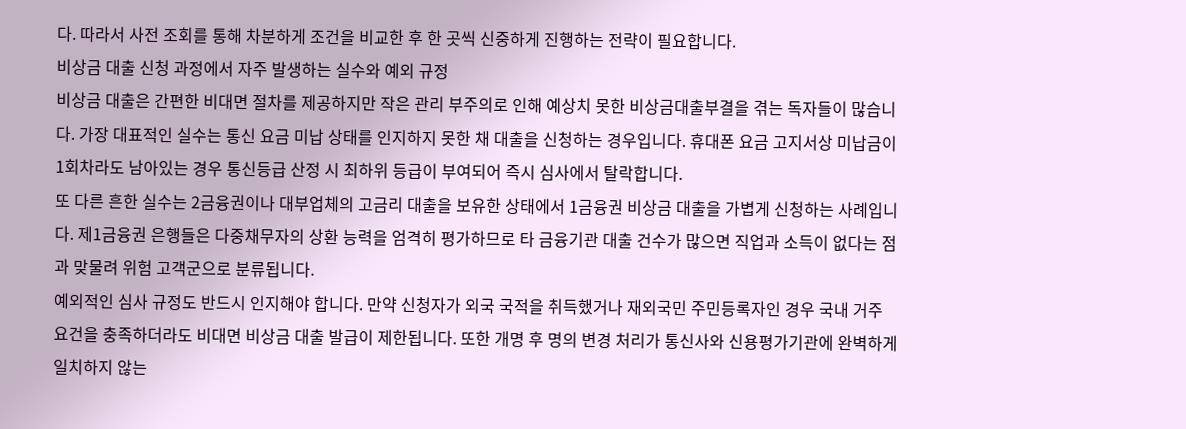다. 따라서 사전 조회를 통해 차분하게 조건을 비교한 후 한 곳씩 신중하게 진행하는 전략이 필요합니다.
비상금 대출 신청 과정에서 자주 발생하는 실수와 예외 규정
비상금 대출은 간편한 비대면 절차를 제공하지만 작은 관리 부주의로 인해 예상치 못한 비상금대출부결을 겪는 독자들이 많습니다. 가장 대표적인 실수는 통신 요금 미납 상태를 인지하지 못한 채 대출을 신청하는 경우입니다. 휴대폰 요금 고지서상 미납금이 1회차라도 남아있는 경우 통신등급 산정 시 최하위 등급이 부여되어 즉시 심사에서 탈락합니다.
또 다른 흔한 실수는 2금융권이나 대부업체의 고금리 대출을 보유한 상태에서 1금융권 비상금 대출을 가볍게 신청하는 사례입니다. 제1금융권 은행들은 다중채무자의 상환 능력을 엄격히 평가하므로 타 금융기관 대출 건수가 많으면 직업과 소득이 없다는 점과 맞물려 위험 고객군으로 분류됩니다.
예외적인 심사 규정도 반드시 인지해야 합니다. 만약 신청자가 외국 국적을 취득했거나 재외국민 주민등록자인 경우 국내 거주 요건을 충족하더라도 비대면 비상금 대출 발급이 제한됩니다. 또한 개명 후 명의 변경 처리가 통신사와 신용평가기관에 완벽하게 일치하지 않는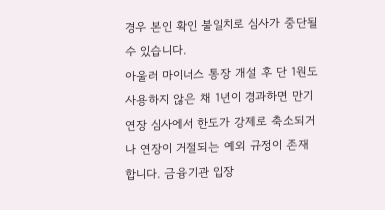경우 본인 확인 불일치로 심사가 중단될 수 있습니다.
아울러 마이너스 통장 개설 후 단 1원도 사용하지 않은 채 1년이 경과하면 만기 연장 심사에서 한도가 강제로 축소되거나 연장이 거절되는 예외 규정이 존재합니다. 금융기관 입장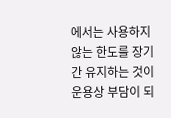에서는 사용하지 않는 한도를 장기간 유지하는 것이 운용상 부담이 되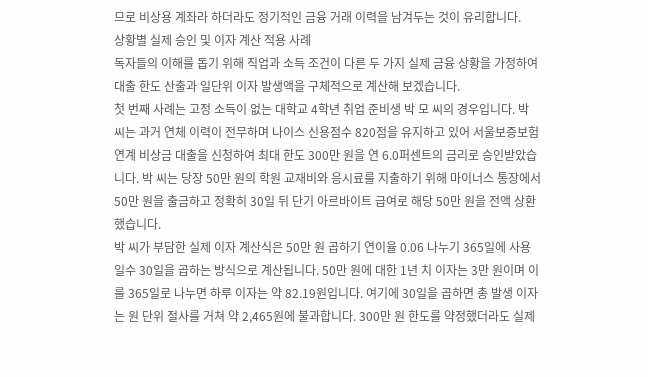므로 비상용 계좌라 하더라도 정기적인 금융 거래 이력을 남겨두는 것이 유리합니다.
상황별 실제 승인 및 이자 계산 적용 사례
독자들의 이해를 돕기 위해 직업과 소득 조건이 다른 두 가지 실제 금융 상황을 가정하여 대출 한도 산출과 일단위 이자 발생액을 구체적으로 계산해 보겠습니다.
첫 번째 사례는 고정 소득이 없는 대학교 4학년 취업 준비생 박 모 씨의 경우입니다. 박 씨는 과거 연체 이력이 전무하며 나이스 신용점수 820점을 유지하고 있어 서울보증보험 연계 비상금 대출을 신청하여 최대 한도 300만 원을 연 6.0퍼센트의 금리로 승인받았습니다. 박 씨는 당장 50만 원의 학원 교재비와 응시료를 지출하기 위해 마이너스 통장에서 50만 원을 출금하고 정확히 30일 뒤 단기 아르바이트 급여로 해당 50만 원을 전액 상환했습니다.
박 씨가 부담한 실제 이자 계산식은 50만 원 곱하기 연이율 0.06 나누기 365일에 사용 일수 30일을 곱하는 방식으로 계산됩니다. 50만 원에 대한 1년 치 이자는 3만 원이며 이를 365일로 나누면 하루 이자는 약 82.19원입니다. 여기에 30일을 곱하면 총 발생 이자는 원 단위 절사를 거쳐 약 2,465원에 불과합니다. 300만 원 한도를 약정했더라도 실제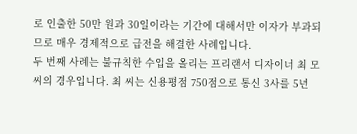로 인출한 50만 원과 30일이라는 기간에 대해서만 이자가 부과되므로 매우 경제적으로 급전을 해결한 사례입니다.
두 번째 사례는 불규칙한 수입을 올리는 프리랜서 디자이너 최 모 씨의 경우입니다. 최 씨는 신용평점 750점으로 통신 3사를 5년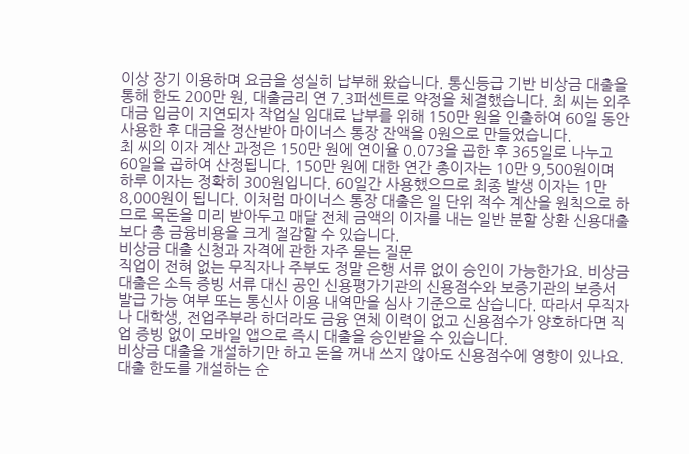이상 장기 이용하며 요금을 성실히 납부해 왔습니다. 통신등급 기반 비상금 대출을 통해 한도 200만 원, 대출금리 연 7.3퍼센트로 약정을 체결했습니다. 최 씨는 외주 대금 입금이 지연되자 작업실 임대료 납부를 위해 150만 원을 인출하여 60일 동안 사용한 후 대금을 정산받아 마이너스 통장 잔액을 0원으로 만들었습니다.
최 씨의 이자 계산 과정은 150만 원에 연이율 0.073을 곱한 후 365일로 나누고 60일을 곱하여 산정됩니다. 150만 원에 대한 연간 총이자는 10만 9,500원이며 하루 이자는 정확히 300원입니다. 60일간 사용했으므로 최종 발생 이자는 1만 8,000원이 됩니다. 이처럼 마이너스 통장 대출은 일 단위 적수 계산을 원칙으로 하므로 목돈을 미리 받아두고 매달 전체 금액의 이자를 내는 일반 분할 상환 신용대출보다 총 금융비용을 크게 절감할 수 있습니다.
비상금 대출 신청과 자격에 관한 자주 묻는 질문
직업이 전혀 없는 무직자나 주부도 정말 은행 서류 없이 승인이 가능한가요. 비상금 대출은 소득 증빙 서류 대신 공인 신용평가기관의 신용점수와 보증기관의 보증서 발급 가능 여부 또는 통신사 이용 내역만을 심사 기준으로 삼습니다. 따라서 무직자나 대학생, 전업주부라 하더라도 금융 연체 이력이 없고 신용점수가 양호하다면 직업 증빙 없이 모바일 앱으로 즉시 대출을 승인받을 수 있습니다.
비상금 대출을 개설하기만 하고 돈을 꺼내 쓰지 않아도 신용점수에 영향이 있나요. 대출 한도를 개설하는 순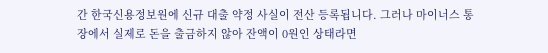간 한국신용정보원에 신규 대출 약정 사실이 전산 등록됩니다. 그러나 마이너스 통장에서 실제로 돈을 출금하지 않아 잔액이 0원인 상태라면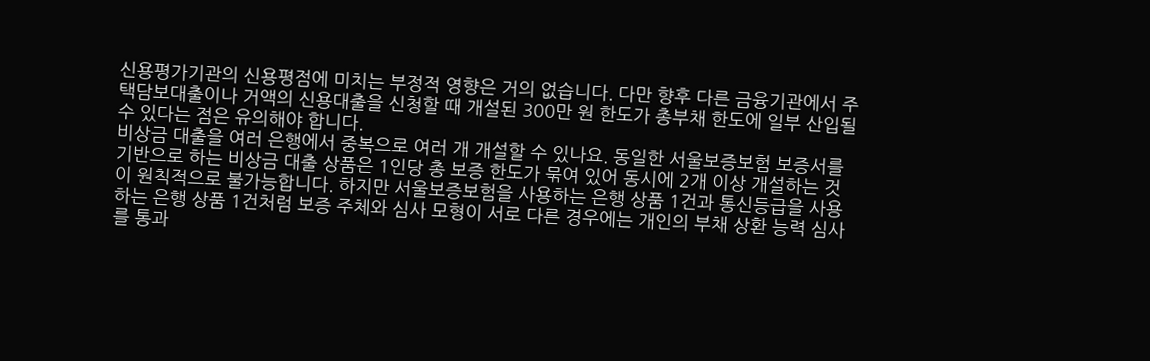신용평가기관의 신용평점에 미치는 부정적 영향은 거의 없습니다. 다만 향후 다른 금융기관에서 주택담보대출이나 거액의 신용대출을 신청할 때 개설된 300만 원 한도가 총부채 한도에 일부 산입될 수 있다는 점은 유의해야 합니다.
비상금 대출을 여러 은행에서 중복으로 여러 개 개설할 수 있나요. 동일한 서울보증보험 보증서를 기반으로 하는 비상금 대출 상품은 1인당 총 보증 한도가 묶여 있어 동시에 2개 이상 개설하는 것이 원칙적으로 불가능합니다. 하지만 서울보증보험을 사용하는 은행 상품 1건과 통신등급을 사용하는 은행 상품 1건처럼 보증 주체와 심사 모형이 서로 다른 경우에는 개인의 부채 상환 능력 심사를 통과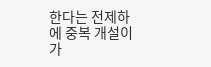한다는 전제하에 중복 개설이 가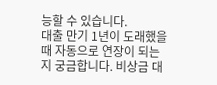능할 수 있습니다.
대출 만기 1년이 도래했을 때 자동으로 연장이 되는지 궁금합니다. 비상금 대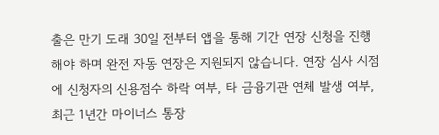출은 만기 도래 30일 전부터 앱을 통해 기간 연장 신청을 진행해야 하며 완전 자동 연장은 지원되지 않습니다. 연장 심사 시점에 신청자의 신용점수 하락 여부, 타 금융기관 연체 발생 여부, 최근 1년간 마이너스 통장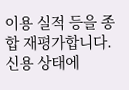이용 실적 등을 종합 재평가합니다. 신용 상태에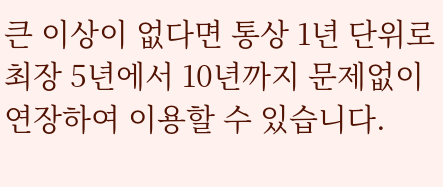큰 이상이 없다면 통상 1년 단위로 최장 5년에서 10년까지 문제없이 연장하여 이용할 수 있습니다.